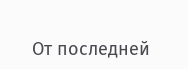От последней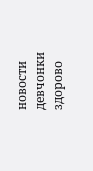новости девчонки здорово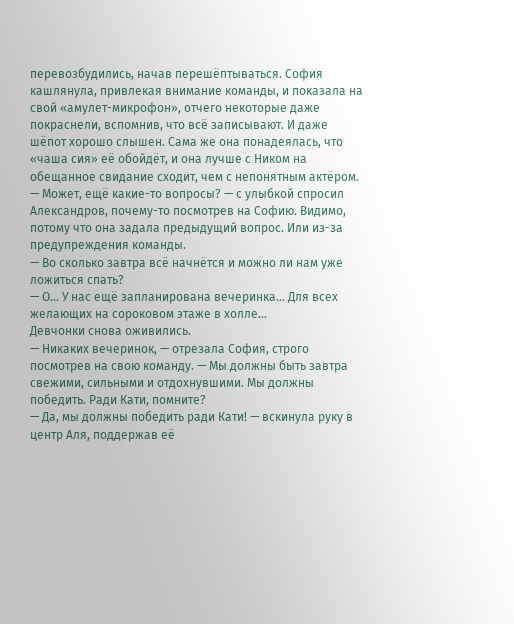перевозбудились, начав перешёптываться. София кашлянула, привлекая внимание команды, и показала на свой «амулет-микрофон», отчего некоторые даже покраснели, вспомнив, что всё записывают. И даже шёпот хорошо слышен. Сама же она понадеялась, что «чаша сия» её обойдёт, и она лучше с Ником на обещанное свидание сходит, чем с непонятным актёром.
— Может, ещё какие-то вопросы? — с улыбкой спросил Александров, почему-то посмотрев на Софию. Видимо, потому что она задала предыдущий вопрос. Или из-за предупреждения команды.
— Во сколько завтра всё начнётся и можно ли нам уже ложиться спать?
— О… У нас ещё запланирована вечеринка… Для всех желающих на сороковом этаже в холле…
Девчонки снова оживились.
— Никаких вечеринок, — отрезала София, строго посмотрев на свою команду. — Мы должны быть завтра свежими, сильными и отдохнувшими. Мы должны победить. Ради Кати, помните?
— Да, мы должны победить ради Кати! — вскинула руку в центр Аля, поддержав её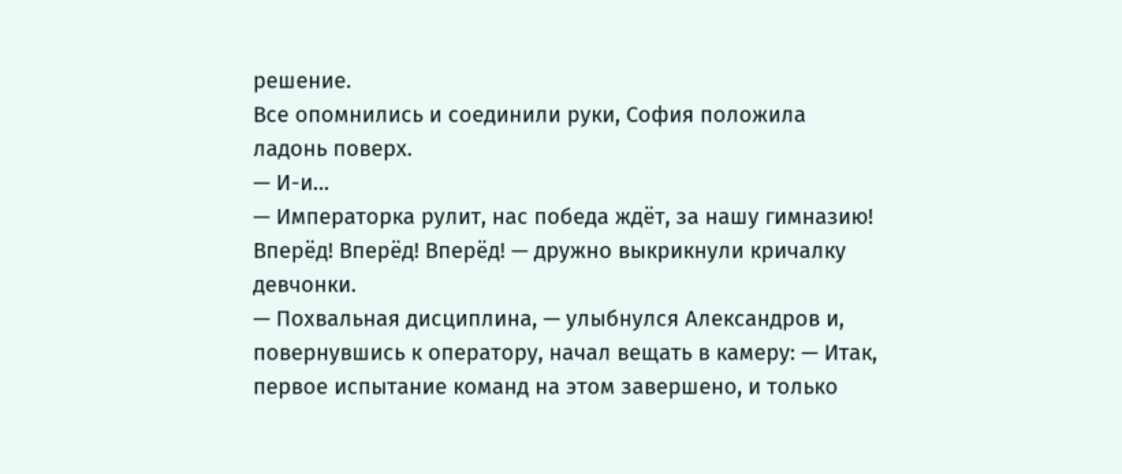решение.
Все опомнились и соединили руки, София положила ладонь поверх.
— И-и…
— Императорка рулит, нас победа ждёт, за нашу гимназию! Вперёд! Вперёд! Вперёд! — дружно выкрикнули кричалку девчонки.
— Похвальная дисциплина, — улыбнулся Александров и, повернувшись к оператору, начал вещать в камеру: — Итак, первое испытание команд на этом завершено, и только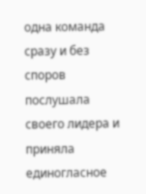одна команда сразу и без споров послушала своего лидера и приняла единогласное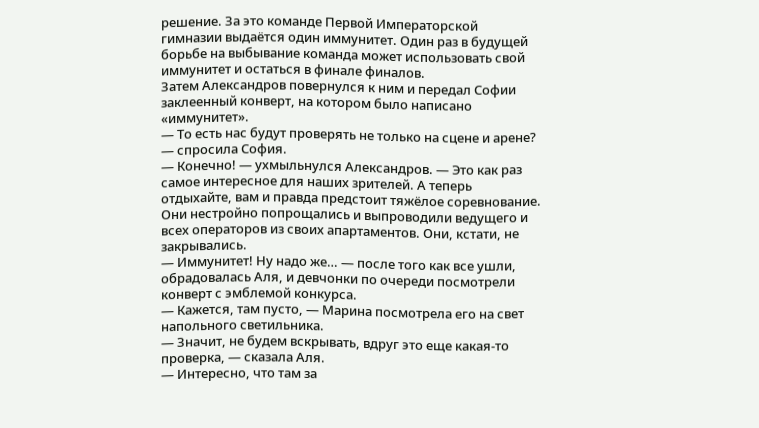решение. За это команде Первой Императорской гимназии выдаётся один иммунитет. Один раз в будущей борьбе на выбывание команда может использовать свой иммунитет и остаться в финале финалов.
Затем Александров повернулся к ним и передал Софии заклеенный конверт, на котором было написано «иммунитет».
— То есть нас будут проверять не только на сцене и арене? — спросила София.
— Конечно! — ухмыльнулся Александров. — Это как раз самое интересное для наших зрителей. А теперь отдыхайте, вам и правда предстоит тяжёлое соревнование.
Они нестройно попрощались и выпроводили ведущего и всех операторов из своих апартаментов. Они, кстати, не закрывались.
— Иммунитет! Ну надо же… — после того как все ушли, обрадовалась Аля, и девчонки по очереди посмотрели конверт с эмблемой конкурса.
— Кажется, там пусто, — Марина посмотрела его на свет напольного светильника.
— Значит, не будем вскрывать, вдруг это еще какая-то проверка, — сказала Аля.
— Интересно, что там за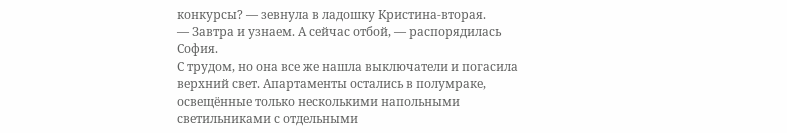конкурсы? — зевнула в ладошку Кристина-вторая.
— Завтра и узнаем. А сейчас отбой, — распорядилась София.
С трудом, но она все же нашла выключатели и погасила верхний свет. Апартаменты остались в полумраке, освещённые только несколькими напольными светильниками с отдельными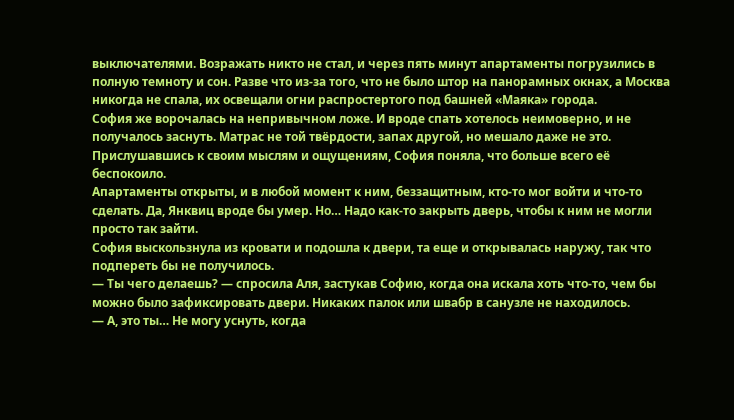выключателями. Возражать никто не стал, и через пять минут апартаменты погрузились в полную темноту и сон. Разве что из-за того, что не было штор на панорамных окнах, а Москва никогда не спала, их освещали огни распростертого под башней «Маяка» города.
София же ворочалась на непривычном ложе. И вроде спать хотелось неимоверно, и не получалось заснуть. Матрас не той твёрдости, запах другой, но мешало даже не это. Прислушавшись к своим мыслям и ощущениям, София поняла, что больше всего её беспокоило.
Апартаменты открыты, и в любой момент к ним, беззащитным, кто-то мог войти и что-то сделать. Да, Янквиц вроде бы умер. Но… Надо как-то закрыть дверь, чтобы к ним не могли просто так зайти.
София выскользнула из кровати и подошла к двери, та еще и открывалась наружу, так что подпереть бы не получилось.
— Ты чего делаешь? — спросила Аля, застукав Софию, когда она искала хоть что-то, чем бы можно было зафиксировать двери. Никаких палок или швабр в санузле не находилось.
— А, это ты… Не могу уснуть, когда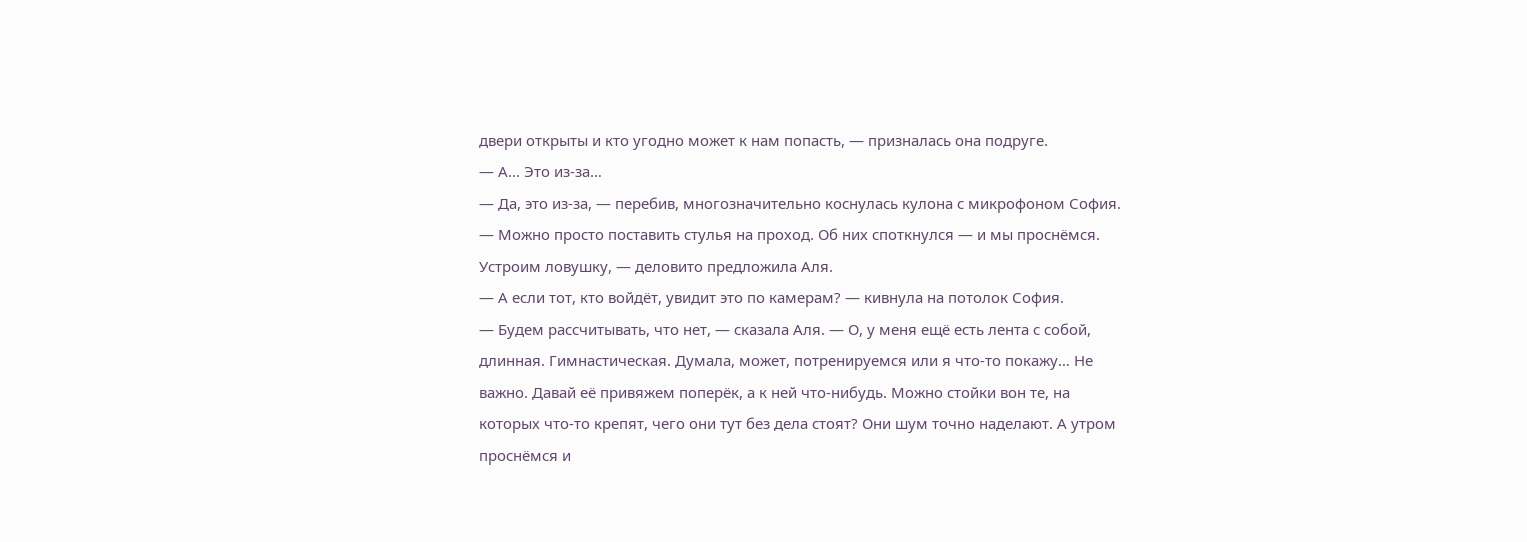двери открыты и кто угодно может к нам попасть, — призналась она подруге.
— А… Это из-за…
— Да, это из-за, — перебив, многозначительно коснулась кулона с микрофоном София.
— Можно просто поставить стулья на проход. Об них споткнулся — и мы проснёмся. Устроим ловушку, — деловито предложила Аля.
— А если тот, кто войдёт, увидит это по камерам? — кивнула на потолок София.
— Будем рассчитывать, что нет, — сказала Аля. — О, у меня ещё есть лента с собой, длинная. Гимнастическая. Думала, может, потренируемся или я что-то покажу… Не важно. Давай её привяжем поперёк, а к ней что-нибудь. Можно стойки вон те, на которых что-то крепят, чего они тут без дела стоят? Они шум точно наделают. А утром проснёмся и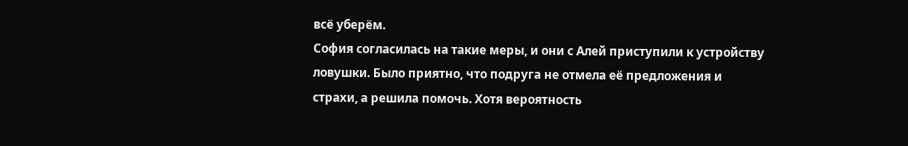всё уберём.
София согласилась на такие меры, и они с Алей приступили к устройству ловушки. Было приятно, что подруга не отмела её предложения и страхи, а решила помочь. Хотя вероятность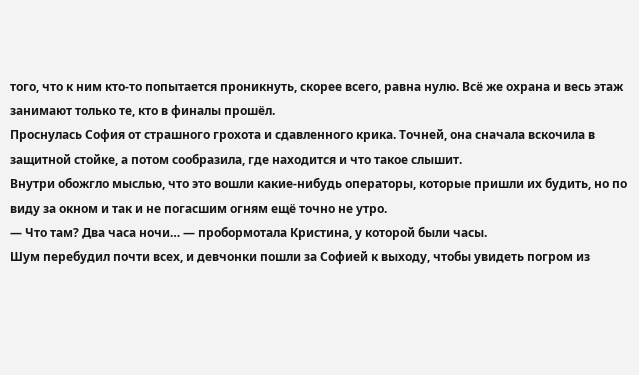того, что к ним кто-то попытается проникнуть, скорее всего, равна нулю. Всё же охрана и весь этаж занимают только те, кто в финалы прошёл.
Проснулась София от страшного грохота и сдавленного крика. Точней, она сначала вскочила в защитной стойке, а потом сообразила, где находится и что такое слышит.
Внутри обожгло мыслью, что это вошли какие-нибудь операторы, которые пришли их будить, но по виду за окном и так и не погасшим огням ещё точно не утро.
— Что там? Два часа ночи… — пробормотала Кристина, у которой были часы.
Шум перебудил почти всех, и девчонки пошли за Софией к выходу, чтобы увидеть погром из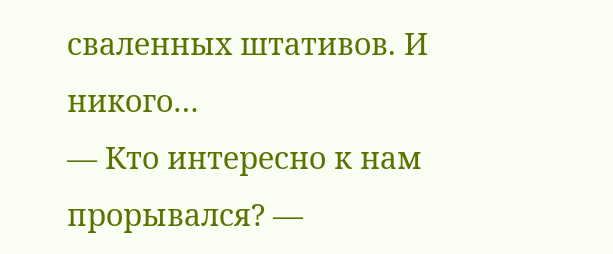сваленных штативов. И никого…
— Кто интересно к нам прорывался? —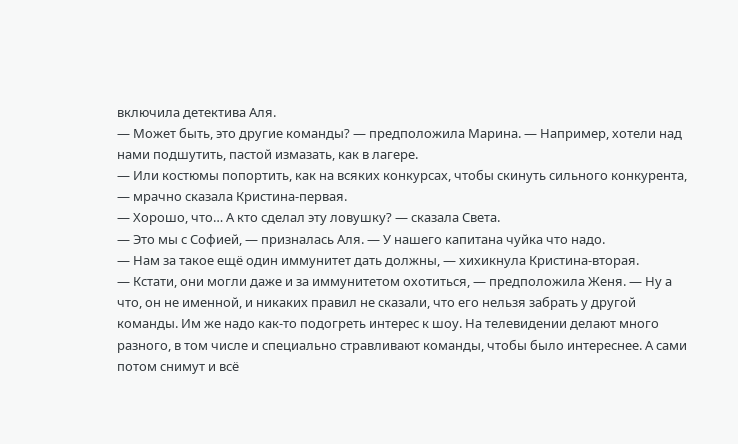включила детектива Аля.
— Может быть, это другие команды? — предположила Марина. — Например, хотели над нами подшутить, пастой измазать, как в лагере.
— Или костюмы попортить, как на всяких конкурсах, чтобы скинуть сильного конкурента, — мрачно сказала Кристина-первая.
— Хорошо, что… А кто сделал эту ловушку? — сказала Света.
— Это мы с Софией, — призналась Аля. — У нашего капитана чуйка что надо.
— Нам за такое ещё один иммунитет дать должны, — хихикнула Кристина-вторая.
— Кстати, они могли даже и за иммунитетом охотиться, — предположила Женя. — Ну а что, он не именной, и никаких правил не сказали, что его нельзя забрать у другой команды. Им же надо как-то подогреть интерес к шоу. На телевидении делают много разного, в том числе и специально стравливают команды, чтобы было интереснее. А сами потом снимут и всё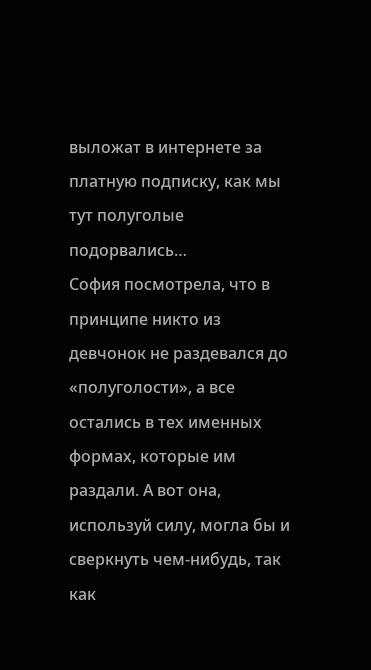выложат в интернете за платную подписку, как мы тут полуголые подорвались…
София посмотрела, что в принципе никто из девчонок не раздевался до «полуголости», а все остались в тех именных формах, которые им раздали. А вот она, используй силу, могла бы и сверкнуть чем-нибудь, так как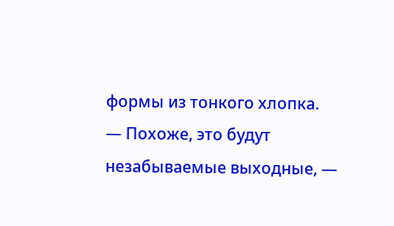формы из тонкого хлопка.
— Похоже, это будут незабываемые выходные, —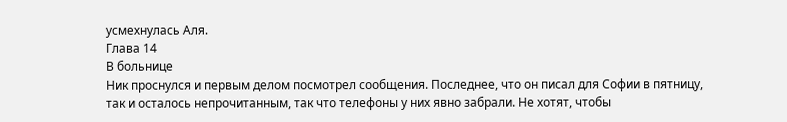усмехнулась Аля.
Глава 14
В больнице
Ник проснулся и первым делом посмотрел сообщения. Последнее, что он писал для Софии в пятницу, так и осталось непрочитанным, так что телефоны у них явно забрали. Не хотят, чтобы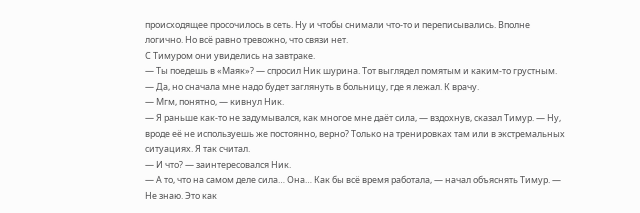происходящее просочилось в сеть. Ну и чтобы снимали что-то и переписывались. Вполне логично. Но всё равно тревожно, что связи нет.
С Тимуром они увиделись на завтраке.
— Ты поедешь в «Маяк»? — спросил Ник шурина. Тот выглядел помятым и каким-то грустным.
— Да, но сначала мне надо будет заглянуть в больницу, где я лежал. К врачу.
— Мгм, понятно, — кивнул Ник.
— Я раньше как-то не задумывался, как многое мне даёт сила, — вздохнув, сказал Тимур. — Ну, вроде её не используешь же постоянно, верно? Только на тренировках там или в экстремальных ситуациях. Я так считал.
— И что? — заинтересовался Ник.
— А то, что на самом деле сила… Она… Как бы всё время работала, — начал объяснять Тимур. — Не знаю. Это как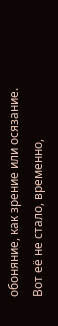обоняние, как зрение или осязание. Вот её не стало, временно,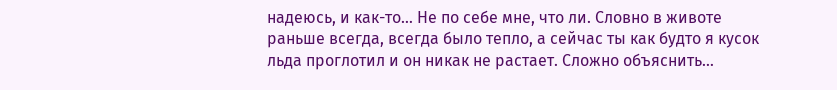надеюсь, и как-то… Не по себе мне, что ли. Словно в животе раньше всегда, всегда было тепло, а сейчас ты как будто я кусок льда проглотил и он никак не растает. Сложно объяснить…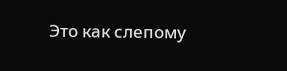Это как слепому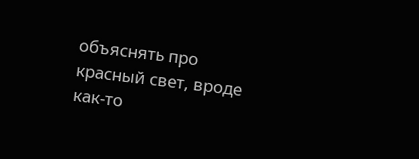объяснять про красный свет, вроде как-то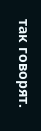так говорят.